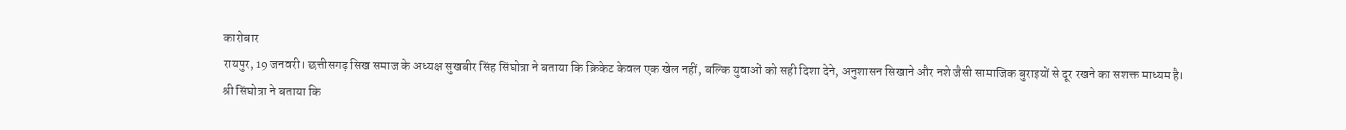कारोबार
रायपुर, 19 जनवरी। छत्तीसगढ़ सिख समाज के अध्यक्ष सुखबीर सिंह सिंघोत्रा ने बताया कि क्रिकेट केवल एक खेल नहीं, बल्कि युवाओं को सही दिशा देने, अनुशासन सिखाने और नशे जैसी सामाजिक बुराइयों से दूर रखने का सशक्त माध्यम है।
श्री सिंघोत्रा ने बताया कि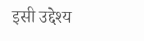इसी उद्देश्य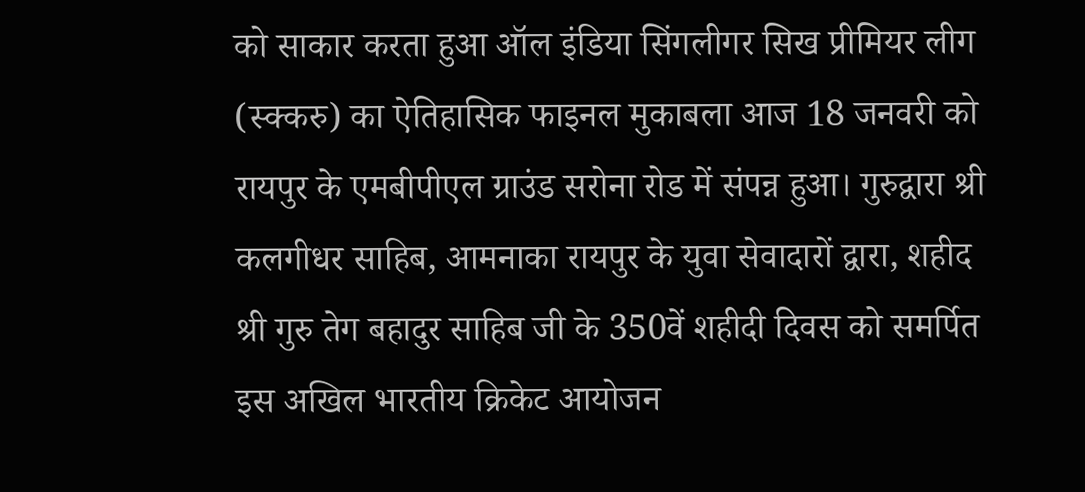को साकार करता हुआ ऑल इंडिया सिंगलीगर सिख प्रीमियर लीग (स्क्करु) का ऐतिहासिक फाइनल मुकाबला आज 18 जनवरी को रायपुर के एमबीपीएल ग्राउंड सरोना रोड में संपन्न हुआ। गुरुद्वारा श्री कलगीधर साहिब, आमनाका रायपुर के युवा सेवादारों द्वारा, शहीद श्री गुरु तेग बहादुर साहिब जी के 350वें शहीदी दिवस को समर्पित इस अखिल भारतीय क्रिकेट आयोजन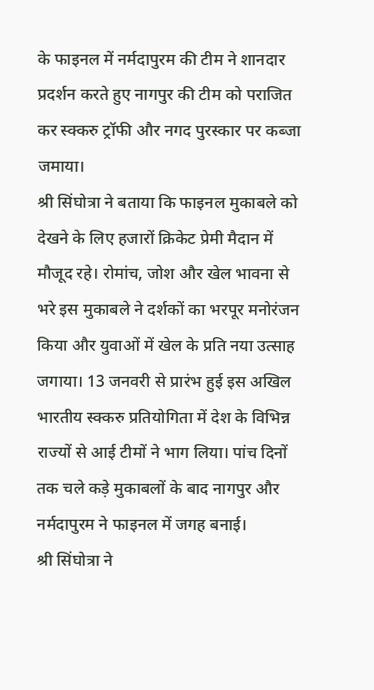के फाइनल में नर्मदापुरम की टीम ने शानदार प्रदर्शन करते हुए नागपुर की टीम को पराजित कर स्क्करु ट्रॉफी और नगद पुरस्कार पर कब्जा जमाया।
श्री सिंघोत्रा ने बताया कि फाइनल मुकाबले को देखने के लिए हजारों क्रिकेट प्रेमी मैदान में मौजूद रहे। रोमांच, जोश और खेल भावना से भरे इस मुकाबले ने दर्शकों का भरपूर मनोरंजन किया और युवाओं में खेल के प्रति नया उत्साह जगाया। 13 जनवरी से प्रारंभ हुई इस अखिल भारतीय स्क्करु प्रतियोगिता में देश के विभिन्न राज्यों से आई टीमों ने भाग लिया। पांच दिनों तक चले कड़े मुकाबलों के बाद नागपुर और नर्मदापुरम ने फाइनल में जगह बनाई।
श्री सिंघोत्रा ने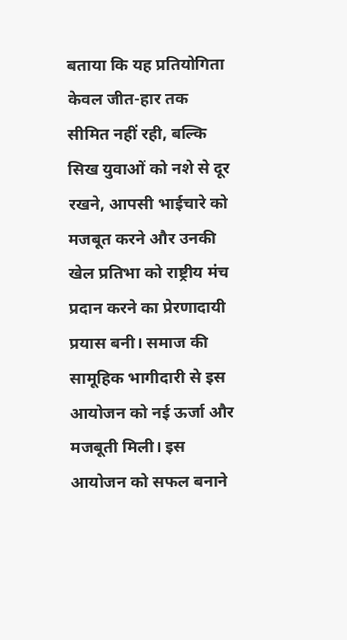बताया कि यह प्रतियोगिता केवल जीत-हार तक सीमित नहीं रही, बल्कि सिख युवाओं को नशे से दूर रखने, आपसी भाईचारे को मजबूत करने और उनकी खेल प्रतिभा को राष्ट्रीय मंच प्रदान करने का प्रेरणादायी प्रयास बनी। समाज की सामूहिक भागीदारी से इस आयोजन को नई ऊर्जा और मजबूती मिली। इस आयोजन को सफल बनाने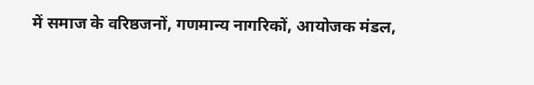में समाज के वरिष्ठजनों, गणमान्य नागरिकों, आयोजक मंडल,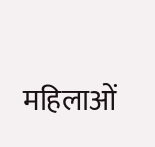महिलाओं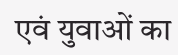एवं युवाओं का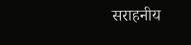सराहनीय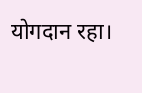योगदान रहा।